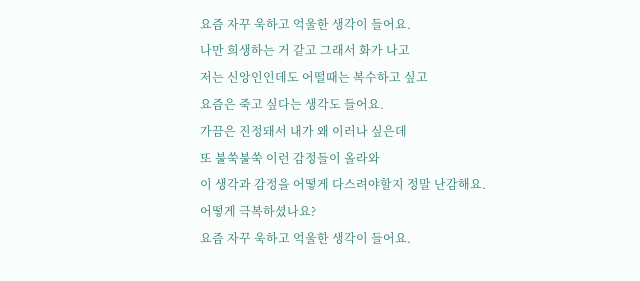요즘 자꾸 욱하고 억울한 생각이 들어요.
나만 희생하는 거 같고 그래서 화가 나고
저는 신앙인인데도 어떨때는 복수하고 싶고
요즘은 죽고 싶다는 생각도 들어요.
가끔은 진정돼서 내가 왜 이러나 싶은데
또 불쑥불쑥 이런 감정들이 올라와
이 생각과 감정을 어떻게 다스려야할지 정말 난감해요.
어떻게 극복하셨나요?
요즘 자꾸 욱하고 억울한 생각이 들어요.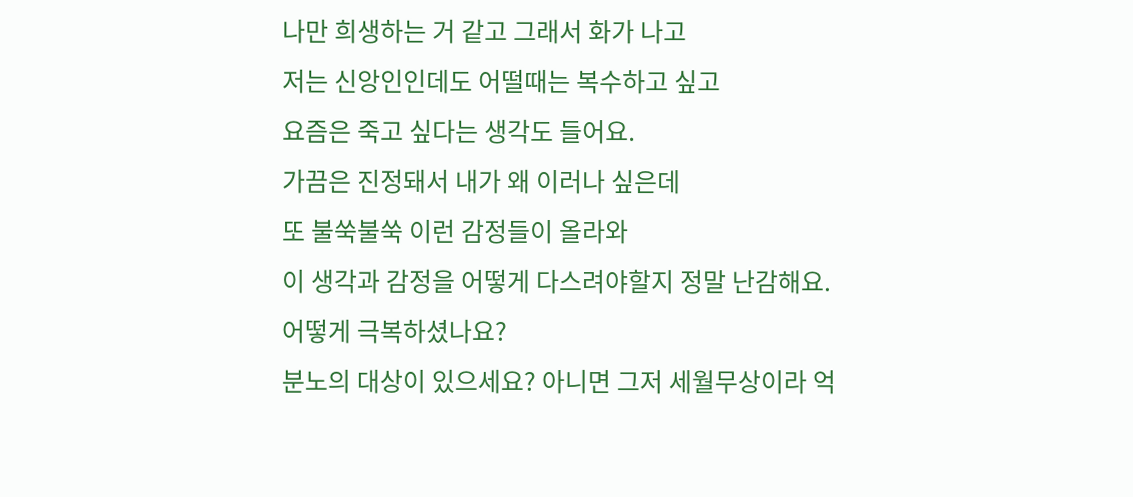나만 희생하는 거 같고 그래서 화가 나고
저는 신앙인인데도 어떨때는 복수하고 싶고
요즘은 죽고 싶다는 생각도 들어요.
가끔은 진정돼서 내가 왜 이러나 싶은데
또 불쑥불쑥 이런 감정들이 올라와
이 생각과 감정을 어떻게 다스려야할지 정말 난감해요.
어떻게 극복하셨나요?
분노의 대상이 있으세요? 아니면 그저 세월무상이라 억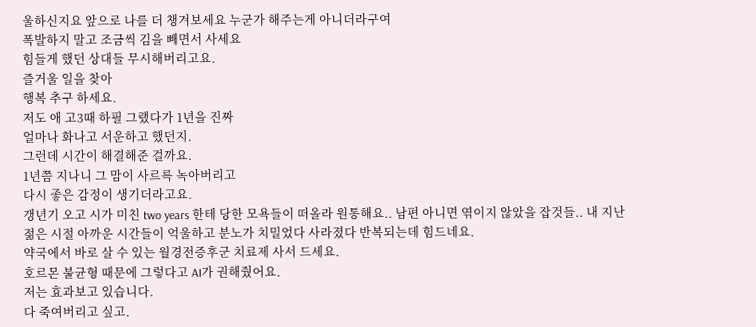울하신지요 앞으로 나를 더 챙겨보세요 누군가 해주는게 아니더라구여
폭발하지 말고 조금씩 김을 빼면서 사세요
힘들게 했던 상대들 무시해버리고요.
즐거울 일을 찾아
행복 추구 하세요.
저도 애 고3때 하필 그랬다가 1년을 진짜
얼마나 화나고 서운하고 했던지.
그런데 시간이 해결해준 걸까요.
1년쯤 지나니 그 맘이 사르륵 녹아버리고
다시 좋은 감정이 생기더라고요.
갱년기 오고 시가 미친 two years 한테 당한 모욕들이 떠올라 원통해요.. 남편 아니면 엮이지 않았을 잡것들.. 내 지난 젊은 시절 아까운 시간들이 억울하고 분노가 치밀었다 사라졌다 반복되는데 힘드네요.
약국에서 바로 살 수 있는 월경전증후군 치료제 사서 드세요.
호르몬 불균형 때문에 그렇다고 AI가 권해줬어요.
저는 효과보고 있습니다.
다 죽여버리고 싶고.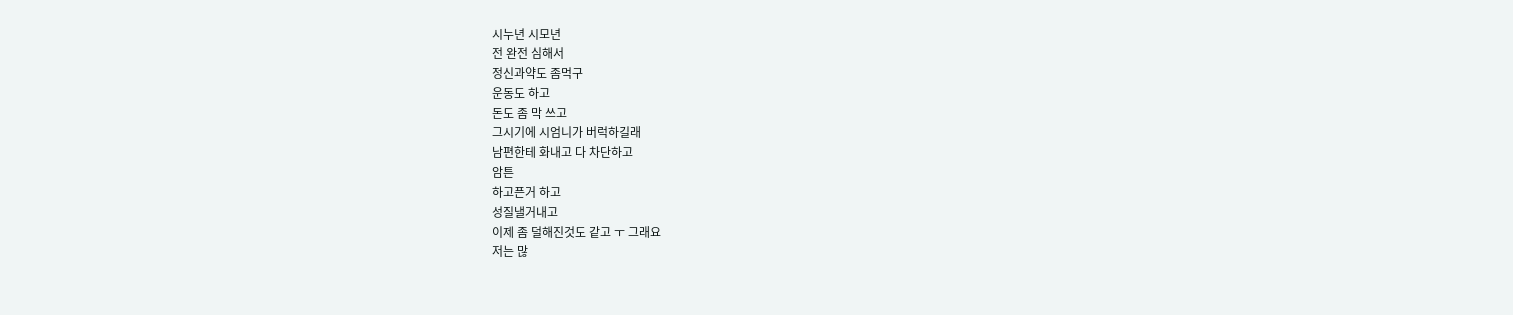시누년 시모년
전 완전 심해서
정신과약도 좀먹구
운동도 하고
돈도 좀 막 쓰고
그시기에 시엄니가 버럭하길래
남편한테 화내고 다 차단하고
암튼
하고픈거 하고
성질낼거내고
이제 좀 덜해진것도 같고 ㅜ 그래요
저는 많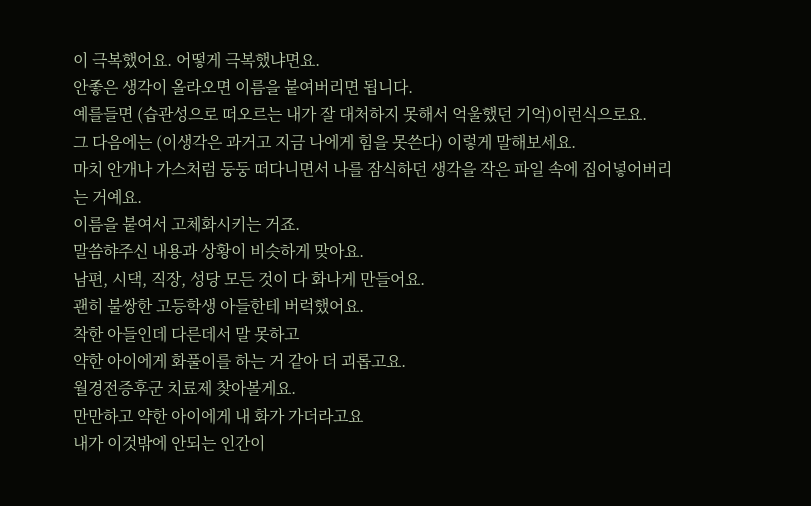이 극복했어요. 어떻게 극복했냐면요.
안좋은 생각이 올라오면 이름을 붙여버리면 됩니다.
예를들면 (습관성으로 떠오르는 내가 잘 대처하지 못해서 억울했던 기억)이런식으로요.
그 다음에는 (이생각은 과거고 지금 나에게 힘을 못쓴다) 이렇게 말해보세요.
마치 안개나 가스처럼 둥둥 떠다니면서 나를 잠식하던 생각을 작은 파일 속에 집어넣어버리는 거예요.
이름을 붙여서 고체화시키는 거죠.
말씀햐주신 내용과 상황이 비슷하게 맞아요.
남편, 시댁, 직장, 성당 모든 것이 다 화나게 만들어요.
괜히 불쌍한 고등학생 아들한테 버럭했어요.
착한 아들인데 다른데서 말 못하고
약한 아이에게 화풀이를 하는 거 같아 더 괴롭고요.
월경전증후군 치료제 찾아볼게요.
만만하고 약한 아이에게 내 화가 가더라고요
내가 이것밖에 안되는 인간이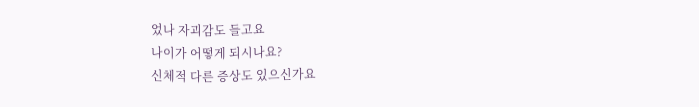었나 자괴감도 들고요
나이가 어떻게 되시나요?
신체적 다른 증상도 있으신가요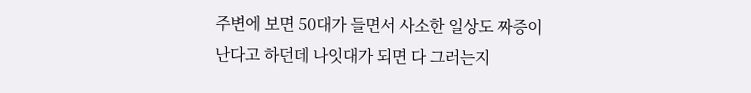주변에 보면 50대가 들면서 사소한 일상도 짜증이
난다고 하던데 나잇대가 되면 다 그러는지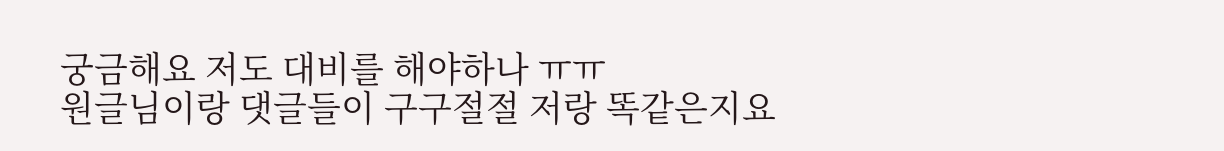궁금해요 저도 대비를 해야하나 ㅠㅠ
원글님이랑 댓글들이 구구절절 저랑 똑같은지요